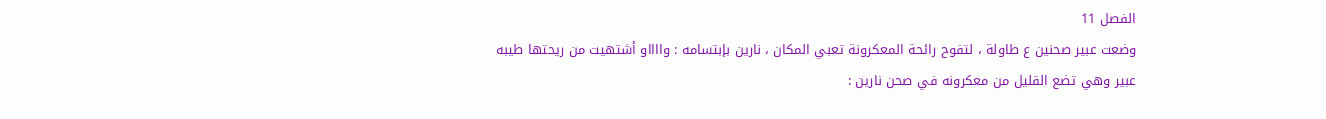الفصل 11
وضعت عبير صحنين ع طاولة ، لتفوح رائحة المعكرونة تعبي المكان ، نارين بإبتسامه : وااااو أشتهيت من ريحتها طيبه
عبير وهي تضع القليل من معكرونه في صحن نارين :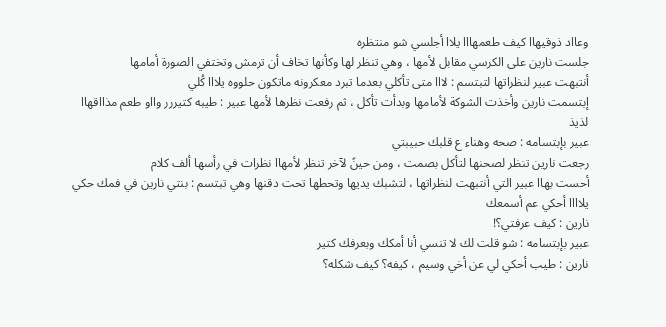وعااد ذوقيهاا كيف طعمهااا يلاا أجلسي شو منتظره
جلست نارين على الكرسي مقابل لأمها ، وهي تنظر لها وكأنها تخاف أن ترمش وتختفي الصورة أمامها
أنتبهت عبير لنظراتها لتبتسم : لااا متى تأكلي بعدما تبرد معكرونه ماتكون حلووه يلااا كُلي
إبتسمت نارين وأخذت الشوكة لأمامها وبدأت تأكل ، ثم رفعت نظرها لأمها عبير : طيبه كتيررر وااو طعم مذااقهاا لذيذ
عبير بإبتسامه : صحه وهناء ع قلبك حبيبتي
رجعت نارين تنظر لصحنها لتأكل بصمت ، ومن حينً لآخر تنظر لأمهاا نظرات في رأسها ألف كلام
أحست بهاا عبير التي أنتبهت لنظراتها ، لتشبك يديها وتحطها تحت دقنها وهي تبتسم : بنتي نارين في فمك حكي يلاااا أحكي عم أسمعك
نارين : كيف عرفتي؟!
عبير بإبتسامه : شو قلت لك لا تنسي أنا أمكك وبعرفك كتير
نارين : طيب أحكي لي عن أخي وسيم ، كيفه؟ كيف شكله؟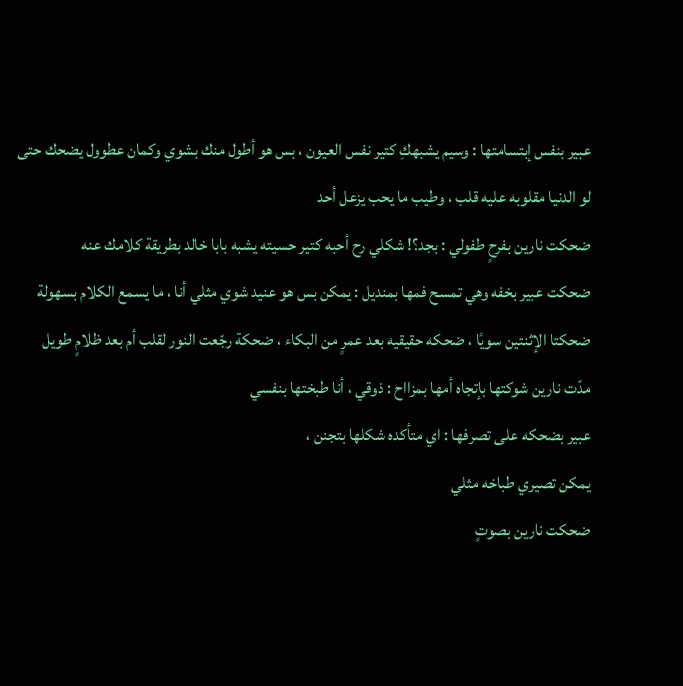عبير بنفس إبتسامتها : وسيم يشبهكِ كتير نفس العيون ، بس هو أطول منك بشوي وكمان عطوول يضحك حتى لو الدنيا مقلوبه عليه قلب ، وطيب ما يحب يزعل أحد
ضحكت نارين بفرحٍ طفولي : بجد؟! شكلي رح أحبه كتير حسيته يشبه بابا خالد بطريقة كلامك عنه
ضحكت عبير بخفه وهي تمسح فمها بمنديل : يمكن بس هو عنيد شوي مثلي أنا ، ما يسمع الكلام بسهولة
ضحكتا الإثنتين سويًا ، ضحكه حقيقيه بعد عمرٍ من البكاء ، ضحكة رجّعت النور لقلب أم بعد ظلامٍ طويل
مدّت نارين شوكتها بإتجاه أمها بمزااح : ذوقي ، أنا طبختها بنفسي
عبير بضحكه على تصرفها : اي متأكده شكلها بتجنن ،
يمكن تصيري طباخه مثلي
ضحكت نارين بصوتٍ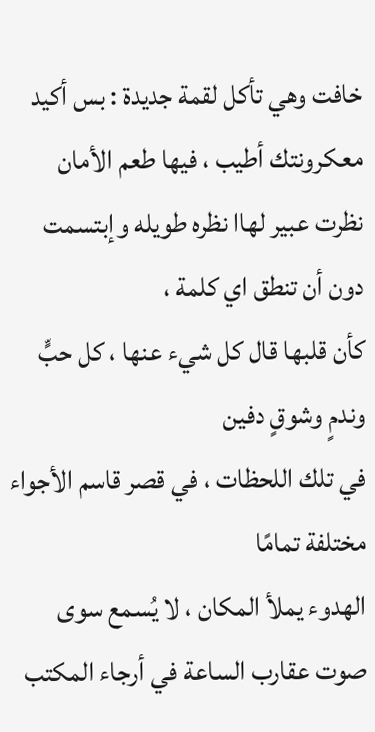خافت وهي تأكل لقمة جديدة : بس أكيد معكرونتك أطيب ، فيها طعم الأمان
نظرت عبير لهاا نظره طويله وإبتسمت دون أن تنطق اي كلمة ،
كأن قلبها قال كل شيء عنها ، كل حبٍّ وندمٍ وشوقٍ دفين
في تلك اللحظات ، في قصر قاسم الأجواء مختلفة تمامًا
الهدوء يملأ المكان ، لا يُسمع سوى صوت عقارب الساعة في أرجاء المكتب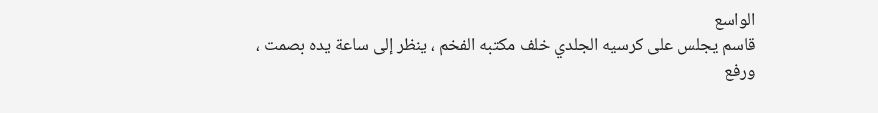الواسع
قاسم يجلس على كرسيه الجلدي خلف مكتبه الفخم ، ينظر إلى ساعة يده بصمت ، ورفع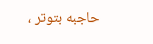حاجبه بتوتر ،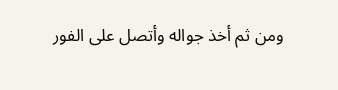ومن ثم أخذ جواله وأتصل على الفور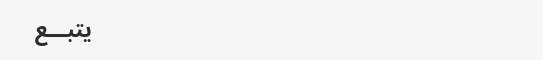يتبـــع